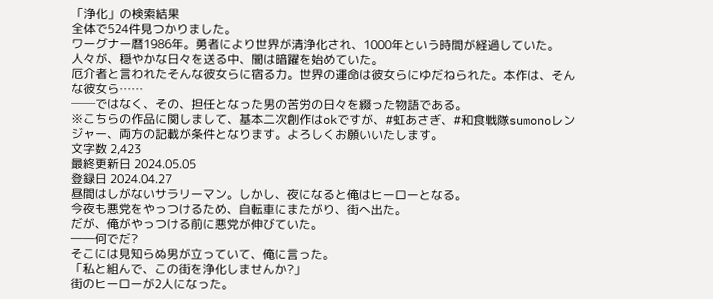「浄化」の検索結果
全体で524件見つかりました。
ワーグナー暦1986年。勇者により世界が清浄化され、1000年という時間が経過していた。
人々が、穏やかな日々を送る中、闇は暗躍を始めていた。
厄介者と言われたそんな彼女らに宿る力。世界の運命は彼女らにゆだねられた。本作は、そんな彼女ら……
──ではなく、その、担任となった男の苦労の日々を綴った物語である。
※こちらの作品に関しまして、基本二次創作はokですが、#虹あさぎ、#和食戦隊sumonoレンジャー、両方の記載が条件となります。よろしくお願いいたします。
文字数 2,423
最終更新日 2024.05.05
登録日 2024.04.27
昼間はしがないサラリーマン。しかし、夜になると俺はヒーローとなる。
今夜も悪党をやっつけるため、自転車にまたがり、街へ出た。
だが、俺がやっつける前に悪党が伸びていた。
――何でだ?
そこには見知らぬ男が立っていて、俺に言った。
「私と組んで、この街を浄化しませんか?」
街のヒーローが2人になった。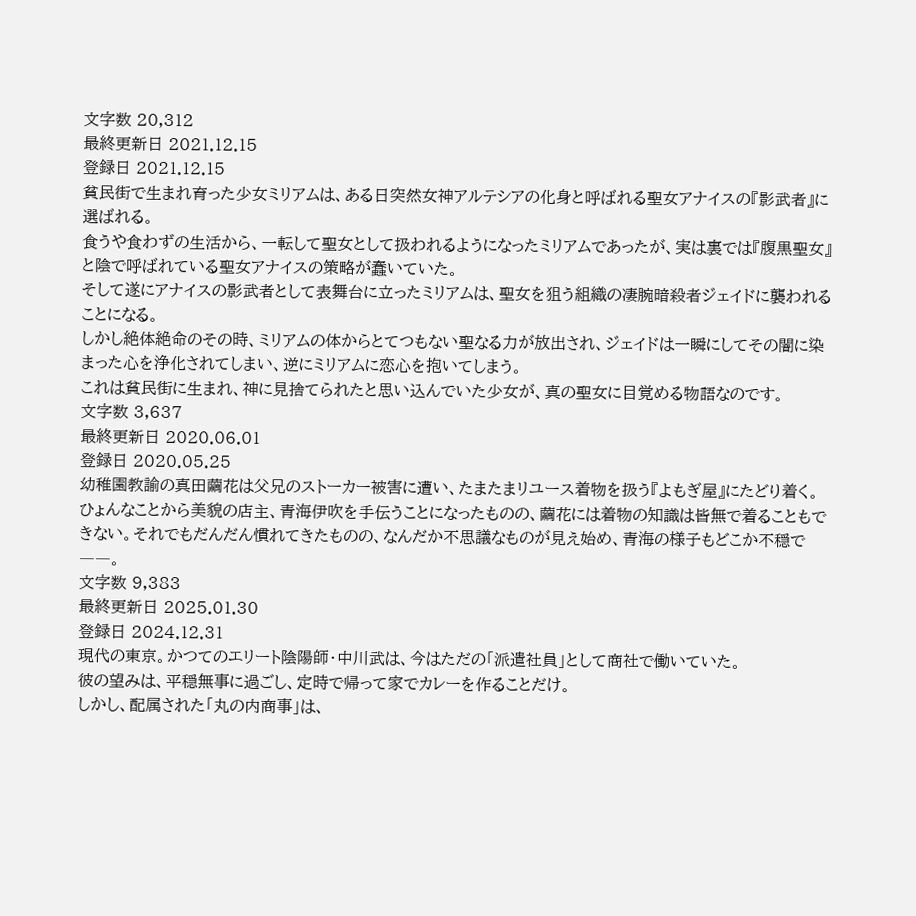文字数 20,312
最終更新日 2021.12.15
登録日 2021.12.15
貧民街で生まれ育った少女ミリアムは、ある日突然女神アルテシアの化身と呼ばれる聖女アナイスの『影武者』に選ばれる。
食うや食わずの生活から、一転して聖女として扱われるようになったミリアムであったが、実は裏では『腹黒聖女』と陰で呼ばれている聖女アナイスの策略が蠢いていた。
そして遂にアナイスの影武者として表舞台に立ったミリアムは、聖女を狙う組織の凄腕暗殺者ジェイドに襲われることになる。
しかし絶体絶命のその時、ミリアムの体からとてつもない聖なる力が放出され、ジェイドは一瞬にしてその闇に染まった心を浄化されてしまい、逆にミリアムに恋心を抱いてしまう。
これは貧民街に生まれ、神に見捨てられたと思い込んでいた少女が、真の聖女に目覚める物語なのです。
文字数 3,637
最終更新日 2020.06.01
登録日 2020.05.25
幼稚園教諭の真田繭花は父兄のストーカー被害に遭い、たまたまリユース着物を扱う『よもぎ屋』にたどり着く。ひょんなことから美貌の店主、青海伊吹を手伝うことになったものの、繭花には着物の知識は皆無で着ることもできない。それでもだんだん慣れてきたものの、なんだか不思議なものが見え始め、青海の様子もどこか不穏で――。
文字数 9,383
最終更新日 2025.01.30
登録日 2024.12.31
現代の東京。かつてのエリート陰陽師・中川武は、今はただの「派遣社員」として商社で働いていた。
彼の望みは、平穏無事に過ごし、定時で帰って家でカレーを作ることだけ。
しかし、配属された「丸の内商事」は、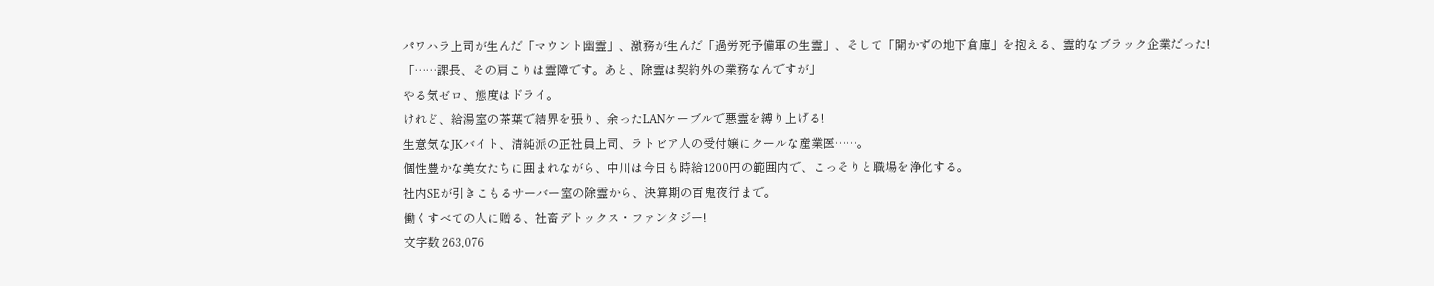パワハラ上司が生んだ「マウント幽霊」、激務が生んだ「過労死予備軍の生霊」、そして「開かずの地下倉庫」を抱える、霊的なブラック企業だった!
「……課長、その肩こりは霊障です。あと、除霊は契約外の業務なんですが」
やる気ゼロ、態度はドライ。
けれど、給湯室の茶葉で結界を張り、余ったLANケーブルで悪霊を縛り上げる!
生意気なJKバイト、清純派の正社員上司、ラトビア人の受付嬢にクールな産業医……。
個性豊かな美女たちに囲まれながら、中川は今日も時給1200円の範囲内で、こっそりと職場を浄化する。
社内SEが引きこもるサーバー室の除霊から、決算期の百鬼夜行まで。
働くすべての人に贈る、社畜デトックス・ファンタジー!
文字数 263,076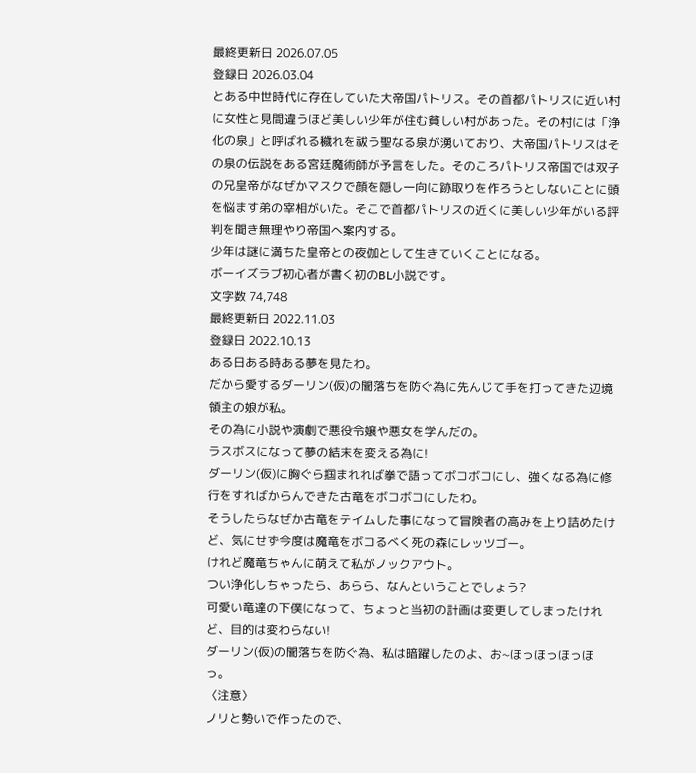最終更新日 2026.07.05
登録日 2026.03.04
とある中世時代に存在していた大帝国パトリス。その首都パトリスに近い村に女性と見間違うほど美しい少年が住む貧しい村があった。その村には「浄化の泉」と呼ばれる穢れを祓う聖なる泉が湧いており、大帝国パトリスはその泉の伝説をある宮廷魔術師が予言をした。そのころパトリス帝国では双子の兄皇帝がなぜかマスクで顔を隠し一向に跡取りを作ろうとしないことに頭を悩ます弟の宰相がいた。そこで首都パトリスの近くに美しい少年がいる評判を聞き無理やり帝国へ案内する。
少年は謎に満ちた皇帝との夜伽として生きていくことになる。
ボーイズラブ初心者が書く初のBL小説です。
文字数 74,748
最終更新日 2022.11.03
登録日 2022.10.13
ある日ある時ある夢を見たわ。
だから愛するダーリン(仮)の闇落ちを防ぐ為に先んじて手を打ってきた辺境領主の娘が私。
その為に小説や演劇で悪役令嬢や悪女を学んだの。
ラスボスになって夢の結末を変える為に!
ダーリン(仮)に胸ぐら掴まれれば拳で語ってボコボコにし、強くなる為に修行をすればからんできた古竜をボコボコにしたわ。
そうしたらなぜか古竜をテイムした事になって冒険者の高みを上り詰めたけど、気にせず今度は魔竜をボコるべく死の森にレッツゴー。
けれど魔竜ちゃんに萌えて私がノックアウト。
つい浄化しちゃったら、あらら、なんということでしょう?
可愛い竜達の下僕になって、ちょっと当初の計画は変更してしまったけれど、目的は変わらない!
ダーリン(仮)の闇落ちを防ぐ為、私は暗躍したのよ、お~ほっほっほっほっ。
〈注意〉
ノリと勢いで作ったので、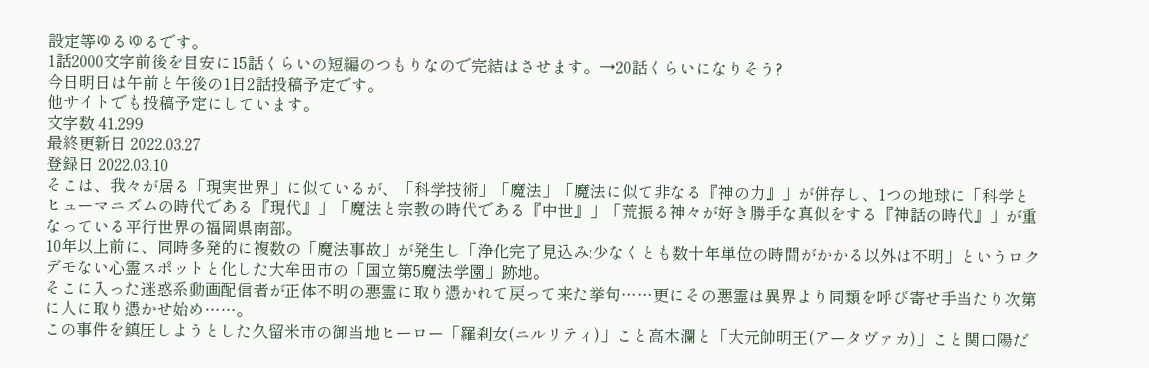設定等ゆるゆるです。
1話2000文字前後を目安に15話くらいの短編のつもりなので完結はさせます。→20話くらいになりそう?
今日明日は午前と午後の1日2話投稿予定です。
他サイトでも投稿予定にしています。
文字数 41,299
最終更新日 2022.03.27
登録日 2022.03.10
そこは、我々が居る「現実世界」に似ているが、「科学技術」「魔法」「魔法に似て非なる『神の力』」が併存し、1つの地球に「科学とヒューマニズムの時代である『現代』」「魔法と宗教の時代である『中世』」「荒振る神々が好き勝手な真似をする『神話の時代』」が重なっている平行世界の福岡県南部。
10年以上前に、同時多発的に複数の「魔法事故」が発生し「浄化完了見込み:少なくとも数十年単位の時間がかかる以外は不明」というロクデモない心霊スポットと化した大牟田市の「国立第5魔法学園」跡地。
そこに入った迷惑系動画配信者が正体不明の悪霊に取り憑かれて戻って来た挙句……更にその悪霊は異界より同類を呼び寄せ手当たり次第に人に取り憑かせ始め……。
この事件を鎮圧しようとした久留米市の御当地ヒーロー「羅刹女(ニルリティ)」こと高木瀾と「大元帥明王(アータヴァカ)」こと関口陽だ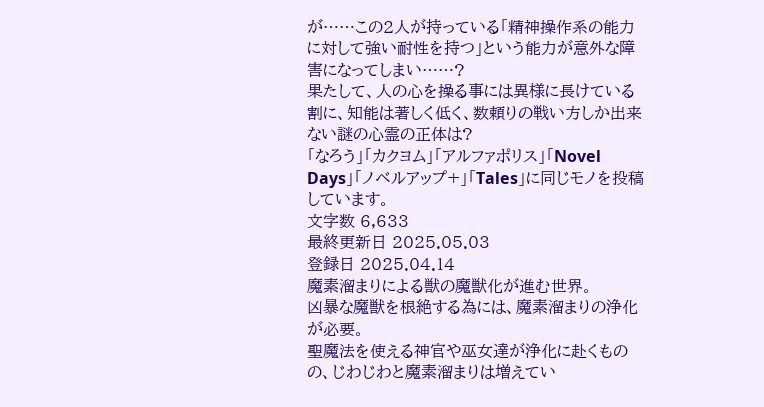が……この2人が持っている「精神操作系の能力に対して強い耐性を持つ」という能力が意外な障害になってしまい……?
果たして、人の心を操る事には異様に長けている割に、知能は著しく低く、数頼りの戦い方しか出来ない謎の心霊の正体は?
「なろう」「カクヨム」「アルファポリス」「Novel Days」「ノベルアップ+」「Tales」に同じモノを投稿しています。
文字数 6,633
最終更新日 2025.05.03
登録日 2025.04.14
魔素溜まりによる獣の魔獣化が進む世界。
凶暴な魔獣を根絶する為には、魔素溜まりの浄化が必要。
聖魔法を使える神官や巫女達が浄化に赴くものの、じわじわと魔素溜まりは増えてい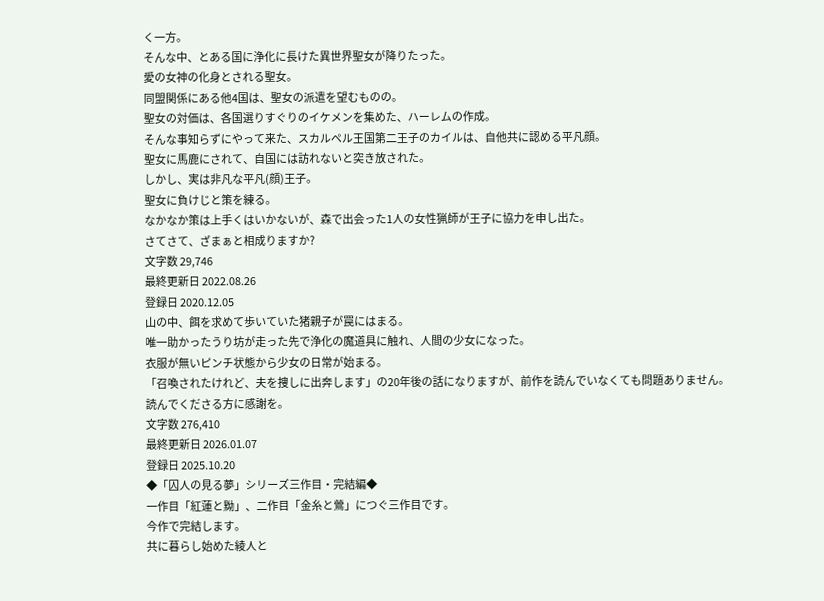く一方。
そんな中、とある国に浄化に長けた異世界聖女が降りたった。
愛の女神の化身とされる聖女。
同盟関係にある他4国は、聖女の派遣を望むものの。
聖女の対価は、各国選りすぐりのイケメンを集めた、ハーレムの作成。
そんな事知らずにやって来た、スカルペル王国第二王子のカイルは、自他共に認める平凡顔。
聖女に馬鹿にされて、自国には訪れないと突き放された。
しかし、実は非凡な平凡(顔)王子。
聖女に負けじと策を練る。
なかなか策は上手くはいかないが、森で出会った1人の女性猟師が王子に協力を申し出た。
さてさて、ざまぁと相成りますか?
文字数 29,746
最終更新日 2022.08.26
登録日 2020.12.05
山の中、餌を求めて歩いていた猪親子が罠にはまる。
唯一助かったうり坊が走った先で浄化の魔道具に触れ、人間の少女になった。
衣服が無いピンチ状態から少女の日常が始まる。
「召喚されたけれど、夫を捜しに出奔します」の20年後の話になりますが、前作を読んでいなくても問題ありません。
読んでくださる方に感謝を。
文字数 276,410
最終更新日 2026.01.07
登録日 2025.10.20
◆「囚人の見る夢」シリーズ三作目・完結編◆
一作目「紅蓮と黝」、二作目「金糸と鶯」につぐ三作目です。
今作で完結します。
共に暮らし始めた綾人と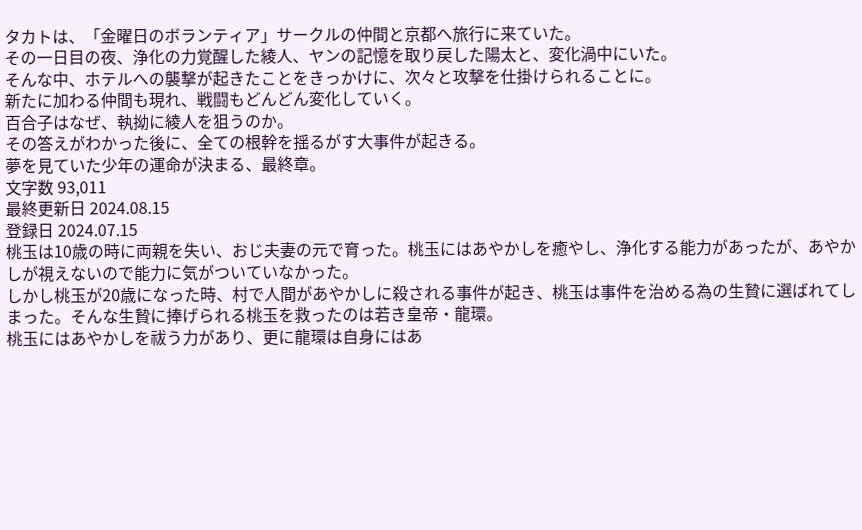タカトは、「金曜日のボランティア」サークルの仲間と京都へ旅行に来ていた。
その一日目の夜、浄化の力覚醒した綾人、ヤンの記憶を取り戻した陽太と、変化渦中にいた。
そんな中、ホテルへの襲撃が起きたことをきっかけに、次々と攻撃を仕掛けられることに。
新たに加わる仲間も現れ、戦闘もどんどん変化していく。
百合子はなぜ、執拗に綾人を狙うのか。
その答えがわかった後に、全ての根幹を揺るがす大事件が起きる。
夢を見ていた少年の運命が決まる、最終章。
文字数 93,011
最終更新日 2024.08.15
登録日 2024.07.15
桃玉は10歳の時に両親を失い、おじ夫妻の元で育った。桃玉にはあやかしを癒やし、浄化する能力があったが、あやかしが視えないので能力に気がついていなかった。
しかし桃玉が20歳になった時、村で人間があやかしに殺される事件が起き、桃玉は事件を治める為の生贄に選ばれてしまった。そんな生贄に捧げられる桃玉を救ったのは若き皇帝・龍環。
桃玉にはあやかしを祓う力があり、更に龍環は自身にはあ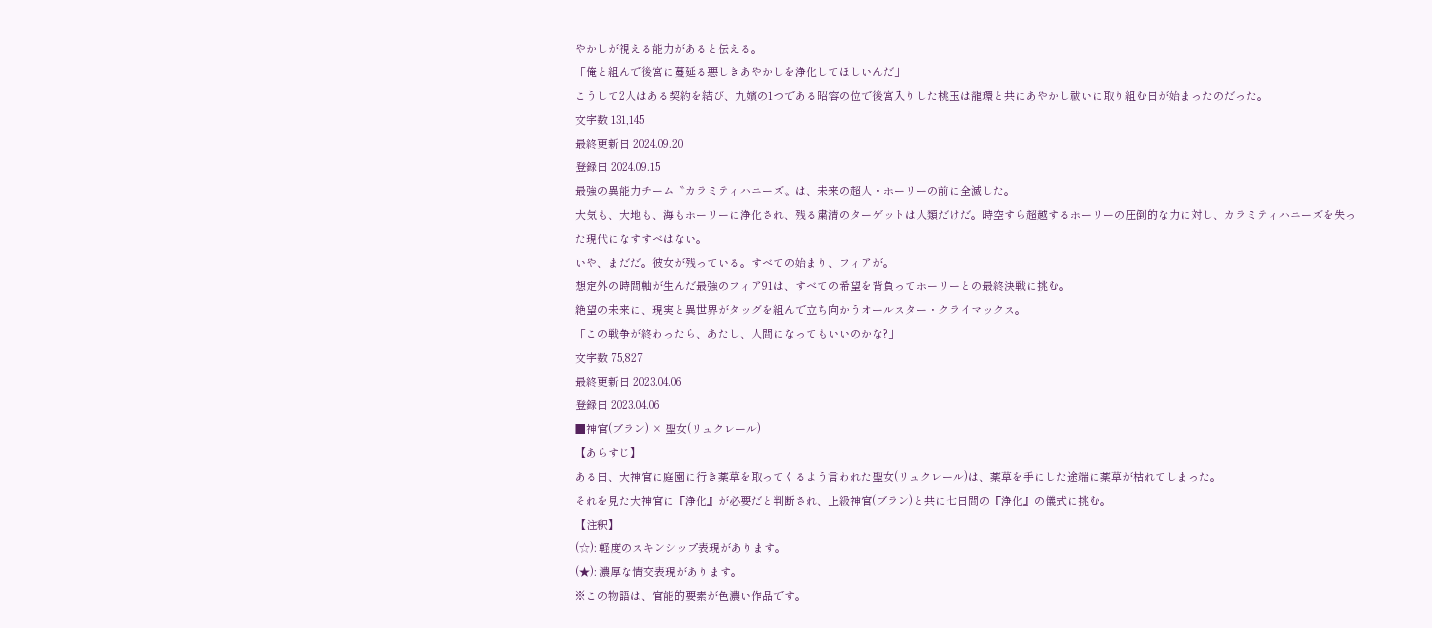やかしが視える能力があると伝える。
「俺と組んで後宮に蔓延る悪しきあやかしを浄化してほしいんだ」
こうして2人はある契約を結び、九嬪の1つである昭容の位で後宮入りした桃玉は龍環と共にあやかし祓いに取り組む日が始まったのだった。
文字数 131,145
最終更新日 2024.09.20
登録日 2024.09.15
最強の異能力チーム〝カラミティハニーズ〟は、未来の超人・ホーリーの前に全滅した。
大気も、大地も、海もホーリーに浄化され、残る粛清のターゲットは人類だけだ。時空すら超越するホーリーの圧倒的な力に対し、カラミティハニーズを失った現代になすすべはない。
いや、まだだ。彼女が残っている。すべての始まり、フィアが。
想定外の時間軸が生んだ最強のフィア91は、すべての希望を背負ってホーリーとの最終決戦に挑む。
絶望の未来に、現実と異世界がタッグを組んで立ち向かうオールスター・クライマックス。
「この戦争が終わったら、あたし、人間になってもいいのかな?」
文字数 75,827
最終更新日 2023.04.06
登録日 2023.04.06
■神官(ブラン) × 聖女(リュクレール)
【あらすじ】
ある日、大神官に庭園に行き薬草を取ってくるよう言われた聖女(リュクレール)は、薬草を手にした途端に薬草が枯れてしまった。
それを見た大神官に『浄化』が必要だと判断され、上級神官(ブラン)と共に七日間の『浄化』の儀式に挑む。
【注釈】
(☆): 軽度のスキンシップ表現があります。
(★): 濃厚な情交表現があります。
※この物語は、官能的要素が色濃い作品です。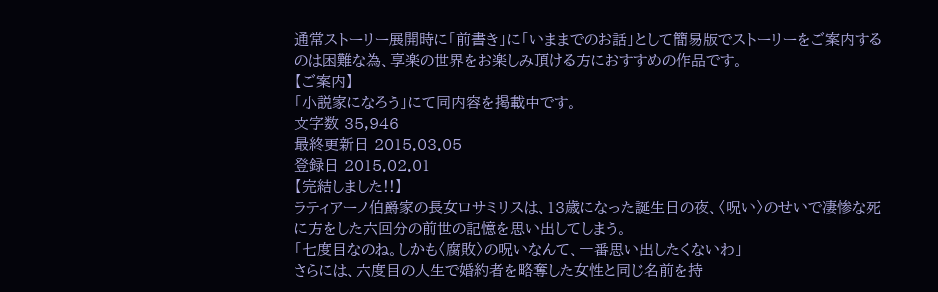通常ストーリー展開時に「前書き」に「いままでのお話」として簡易版でストーリーをご案内するのは困難な為、享楽の世界をお楽しみ頂ける方におすすめの作品です。
【ご案内】
「小説家になろう」にて同内容を掲載中です。
文字数 35,946
最終更新日 2015.03.05
登録日 2015.02.01
【完結しました!!】
ラティアーノ伯爵家の長女ロサミリスは、13歳になった誕生日の夜、〈呪い〉のせいで凄惨な死に方をした六回分の前世の記憶を思い出してしまう。
「七度目なのね。しかも〈腐敗〉の呪いなんて、一番思い出したくないわ」
さらには、六度目の人生で婚約者を略奪した女性と同じ名前を持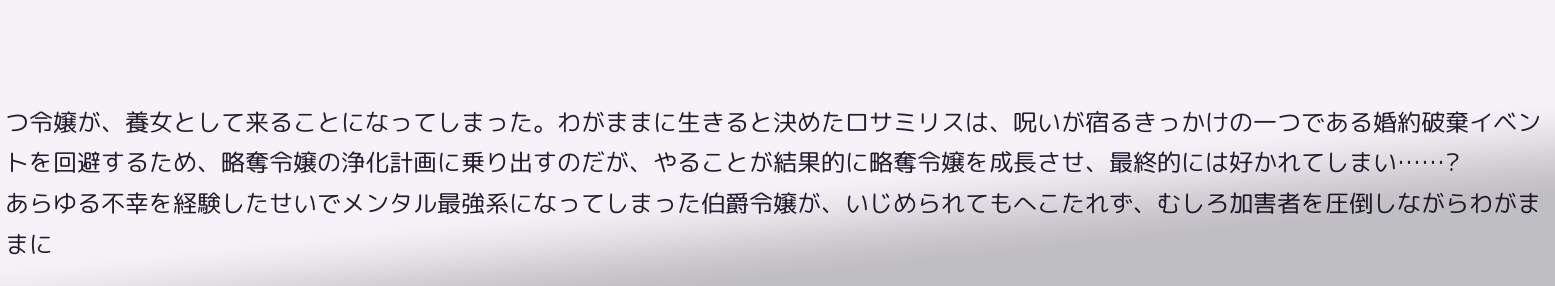つ令嬢が、養女として来ることになってしまった。わがままに生きると決めたロサミリスは、呪いが宿るきっかけの一つである婚約破棄イベントを回避するため、略奪令嬢の浄化計画に乗り出すのだが、やることが結果的に略奪令嬢を成長させ、最終的には好かれてしまい……?
あらゆる不幸を経験したせいでメンタル最強系になってしまった伯爵令嬢が、いじめられてもへこたれず、むしろ加害者を圧倒しながらわがままに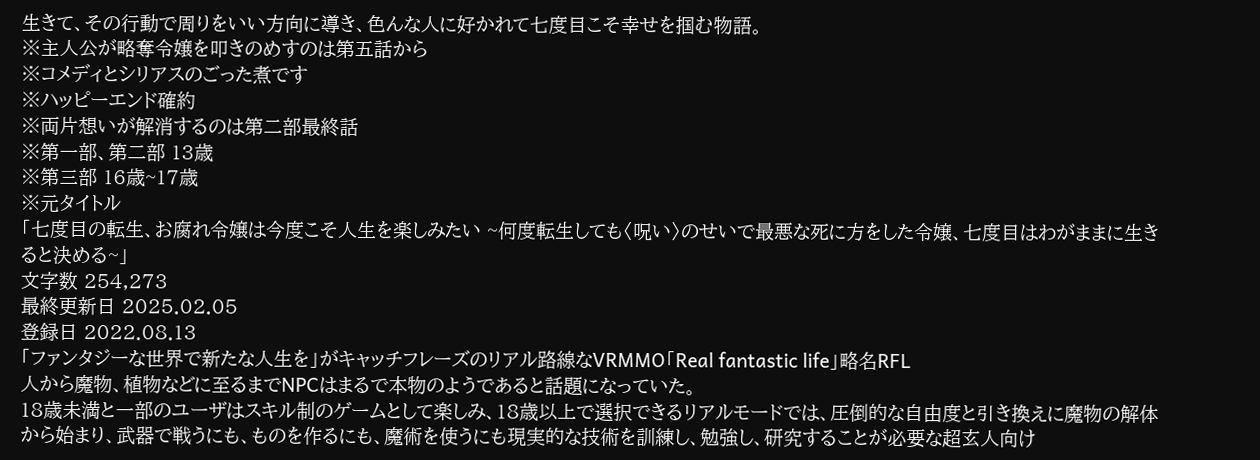生きて、その行動で周りをいい方向に導き、色んな人に好かれて七度目こそ幸せを掴む物語。
※主人公が略奪令嬢を叩きのめすのは第五話から
※コメディとシリアスのごった煮です
※ハッピーエンド確約
※両片想いが解消するのは第二部最終話
※第一部、第二部 13歳
※第三部 16歳~17歳
※元タイトル
「七度目の転生、お腐れ令嬢は今度こそ人生を楽しみたい ~何度転生しても〈呪い〉のせいで最悪な死に方をした令嬢、七度目はわがままに生きると決める~」
文字数 254,273
最終更新日 2025.02.05
登録日 2022.08.13
「ファンタジーな世界で新たな人生を」がキャッチフレーズのリアル路線なVRMMO「Real fantastic life」略名RFL
人から魔物、植物などに至るまでNPCはまるで本物のようであると話題になっていた。
18歳未満と一部のユーザはスキル制のゲームとして楽しみ、18歳以上で選択できるリアルモードでは、圧倒的な自由度と引き換えに魔物の解体から始まり、武器で戦うにも、ものを作るにも、魔術を使うにも現実的な技術を訓練し、勉強し、研究することが必要な超玄人向け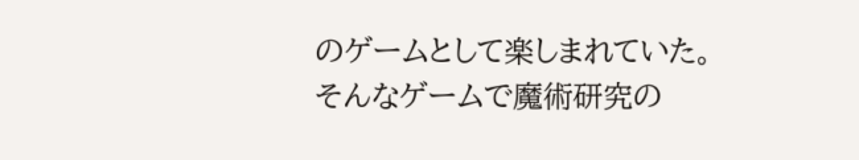のゲームとして楽しまれていた。
そんなゲームで魔術研究の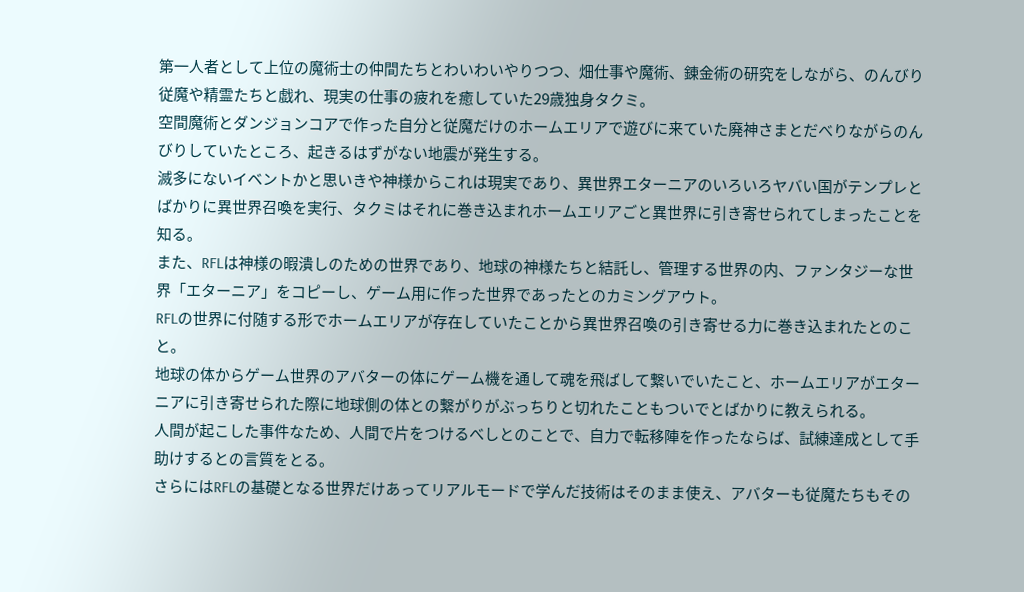第一人者として上位の魔術士の仲間たちとわいわいやりつつ、畑仕事や魔術、錬金術の研究をしながら、のんびり従魔や精霊たちと戯れ、現実の仕事の疲れを癒していた29歳独身タクミ。
空間魔術とダンジョンコアで作った自分と従魔だけのホームエリアで遊びに来ていた廃神さまとだべりながらのんびりしていたところ、起きるはずがない地震が発生する。
滅多にないイベントかと思いきや神様からこれは現実であり、異世界エターニアのいろいろヤバい国がテンプレとばかりに異世界召喚を実行、タクミはそれに巻き込まれホームエリアごと異世界に引き寄せられてしまったことを知る。
また、RFLは神様の暇潰しのための世界であり、地球の神様たちと結託し、管理する世界の内、ファンタジーな世界「エターニア」をコピーし、ゲーム用に作った世界であったとのカミングアウト。
RFLの世界に付随する形でホームエリアが存在していたことから異世界召喚の引き寄せる力に巻き込まれたとのこと。
地球の体からゲーム世界のアバターの体にゲーム機を通して魂を飛ばして繋いでいたこと、ホームエリアがエターニアに引き寄せられた際に地球側の体との繋がりがぶっちりと切れたこともついでとばかりに教えられる。
人間が起こした事件なため、人間で片をつけるべしとのことで、自力で転移陣を作ったならば、試練達成として手助けするとの言質をとる。
さらにはRFLの基礎となる世界だけあってリアルモードで学んだ技術はそのまま使え、アバターも従魔たちもその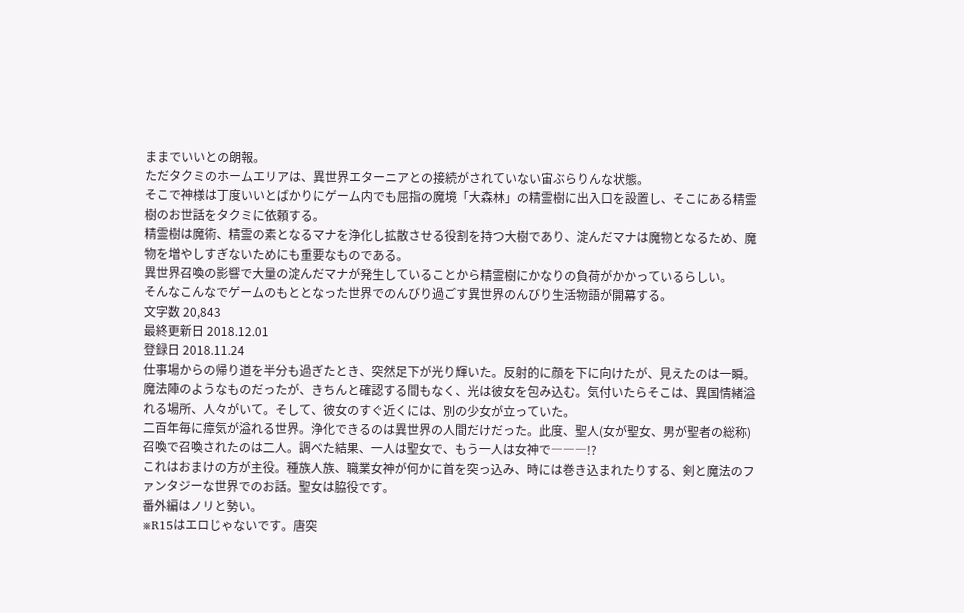ままでいいとの朗報。
ただタクミのホームエリアは、異世界エターニアとの接続がされていない宙ぶらりんな状態。
そこで神様は丁度いいとばかりにゲーム内でも屈指の魔境「大森林」の精霊樹に出入口を設置し、そこにある精霊樹のお世話をタクミに依頼する。
精霊樹は魔術、精霊の素となるマナを浄化し拡散させる役割を持つ大樹であり、淀んだマナは魔物となるため、魔物を増やしすぎないためにも重要なものである。
異世界召喚の影響で大量の淀んだマナが発生していることから精霊樹にかなりの負荷がかかっているらしい。
そんなこんなでゲームのもととなった世界でのんびり過ごす異世界のんびり生活物語が開幕する。
文字数 20,843
最終更新日 2018.12.01
登録日 2018.11.24
仕事場からの帰り道を半分も過ぎたとき、突然足下が光り輝いた。反射的に顔を下に向けたが、見えたのは一瞬。魔法陣のようなものだったが、きちんと確認する間もなく、光は彼女を包み込む。気付いたらそこは、異国情緒溢れる場所、人々がいて。そして、彼女のすぐ近くには、別の少女が立っていた。
二百年毎に瘴気が溢れる世界。浄化できるのは異世界の人間だけだった。此度、聖人(女が聖女、男が聖者の総称)召喚で召喚されたのは二人。調べた結果、一人は聖女で、もう一人は女神で―――!?
これはおまけの方が主役。種族人族、職業女神が何かに首を突っ込み、時には巻き込まれたりする、剣と魔法のファンタジーな世界でのお話。聖女は脇役です。
番外編はノリと勢い。
※R15はエロじゃないです。唐突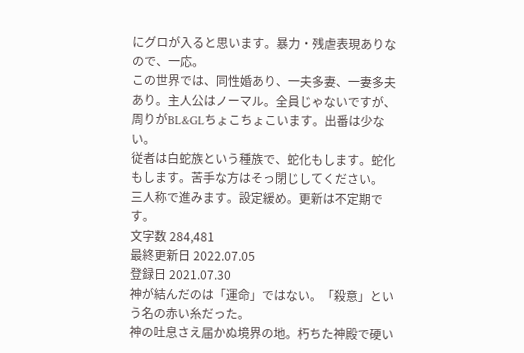にグロが入ると思います。暴力・残虐表現ありなので、一応。
この世界では、同性婚あり、一夫多妻、一妻多夫あり。主人公はノーマル。全員じゃないですが、周りがBL&GLちょこちょこいます。出番は少ない。
従者は白蛇族という種族で、蛇化もします。蛇化もします。苦手な方はそっ閉じしてください。
三人称で進みます。設定緩め。更新は不定期です。
文字数 284,481
最終更新日 2022.07.05
登録日 2021.07.30
神が結んだのは「運命」ではない。「殺意」という名の赤い糸だった。
神の吐息さえ届かぬ境界の地。朽ちた神殿で硬い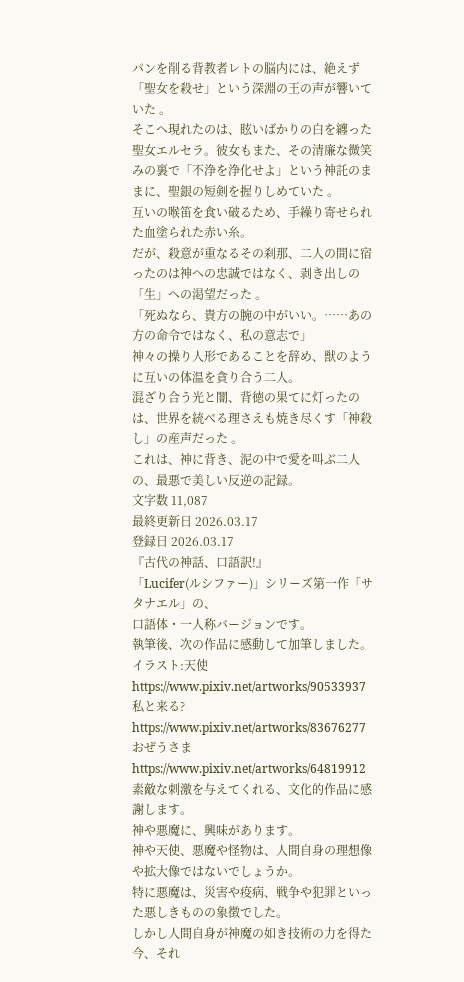パンを削る背教者レトの脳内には、絶えず「聖女を殺せ」という深淵の王の声が響いていた 。
そこへ現れたのは、眩いばかりの白を纏った聖女エルセラ。彼女もまた、その清廉な微笑みの裏で「不浄を浄化せよ」という神託のままに、聖銀の短剣を握りしめていた 。
互いの喉笛を食い破るため、手繰り寄せられた血塗られた赤い糸。
だが、殺意が重なるその刹那、二人の間に宿ったのは神への忠誠ではなく、剥き出しの「生」への渇望だった 。
「死ぬなら、貴方の腕の中がいい。……あの方の命令ではなく、私の意志で」
神々の操り人形であることを辞め、獣のように互いの体温を貪り合う二人。
混ざり合う光と闇、背徳の果てに灯ったのは、世界を統べる理さえも焼き尽くす「神殺し」の産声だった 。
これは、神に背き、泥の中で愛を叫ぶ二人の、最悪で美しい反逆の記録。
文字数 11,087
最終更新日 2026.03.17
登録日 2026.03.17
『古代の神話、口語訳!』
「Lucifer(ルシファー)」シリーズ第一作「サタナエル」の、
口語体・一人称バージョンです。
執筆後、次の作品に感動して加筆しました。
イラスト:天使 https://www.pixiv.net/artworks/90533937
私と来る? https://www.pixiv.net/artworks/83676277
おぜうさま https://www.pixiv.net/artworks/64819912
素敵な刺激を与えてくれる、文化的作品に感謝します。
神や悪魔に、興味があります。
神や天使、悪魔や怪物は、人間自身の理想像や拡大像ではないでしょうか。
特に悪魔は、災害や疫病、戦争や犯罪といった悪しきものの象徴でした。
しかし人間自身が神魔の如き技術の力を得た今、それ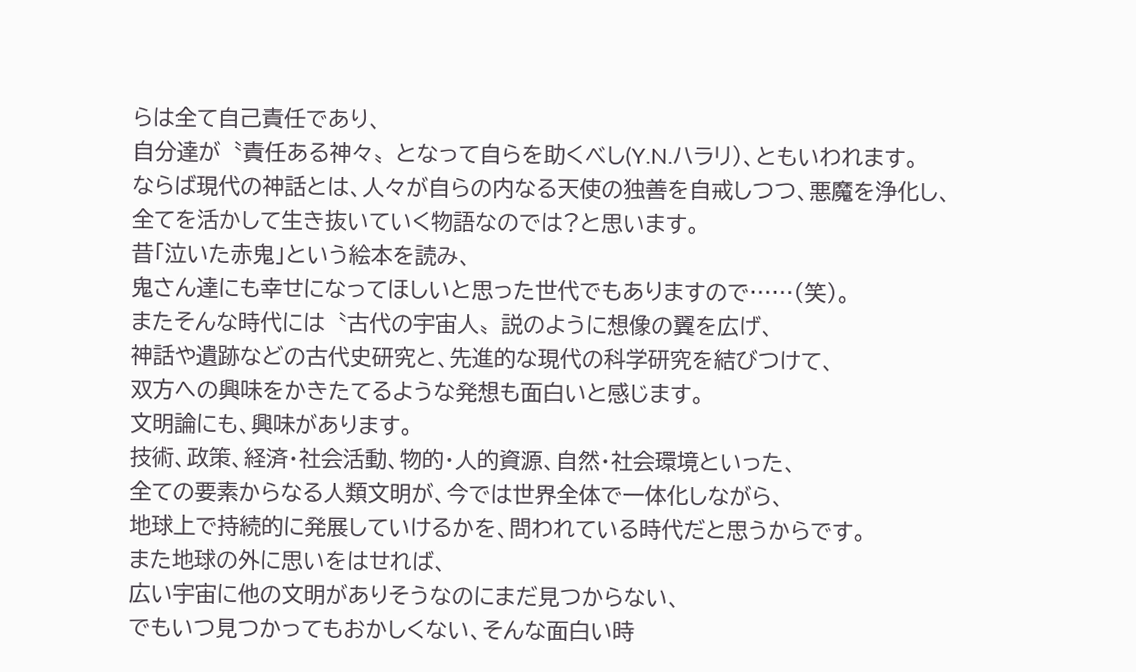らは全て自己責任であり、
自分達が〝責任ある神々〟となって自らを助くべし(Y.N.ハラリ)、ともいわれます。
ならば現代の神話とは、人々が自らの内なる天使の独善を自戒しつつ、悪魔を浄化し、
全てを活かして生き抜いていく物語なのでは?と思います。
昔「泣いた赤鬼」という絵本を読み、
鬼さん達にも幸せになってほしいと思った世代でもありますので……(笑)。
またそんな時代には〝古代の宇宙人〟説のように想像の翼を広げ、
神話や遺跡などの古代史研究と、先進的な現代の科学研究を結びつけて、
双方への興味をかきたてるような発想も面白いと感じます。
文明論にも、興味があります。
技術、政策、経済・社会活動、物的・人的資源、自然・社会環境といった、
全ての要素からなる人類文明が、今では世界全体で一体化しながら、
地球上で持続的に発展していけるかを、問われている時代だと思うからです。
また地球の外に思いをはせれば、
広い宇宙に他の文明がありそうなのにまだ見つからない、
でもいつ見つかってもおかしくない、そんな面白い時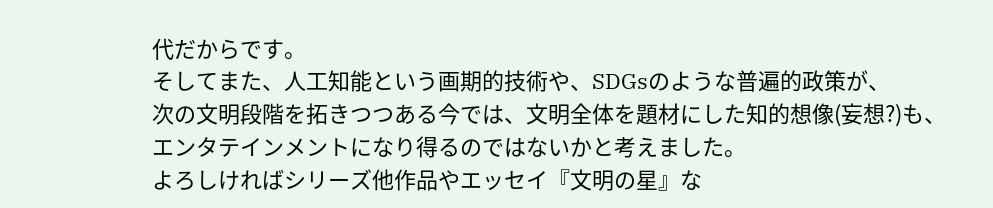代だからです。
そしてまた、人工知能という画期的技術や、SDGsのような普遍的政策が、
次の文明段階を拓きつつある今では、文明全体を題材にした知的想像(妄想?)も、
エンタテインメントになり得るのではないかと考えました。
よろしければシリーズ他作品やエッセイ『文明の星』な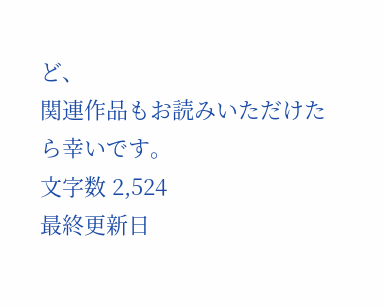ど、
関連作品もお読みいただけたら幸いです。
文字数 2,524
最終更新日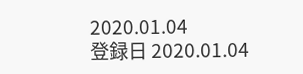2020.01.04
登録日 2020.01.04